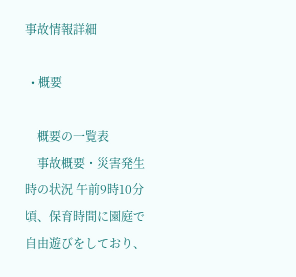事故情報詳細

  • 概要

    概要の一覧表
    事故概要・災害発生時の状況 午前9時10分頃、保育時間に園庭で自由遊びをしており、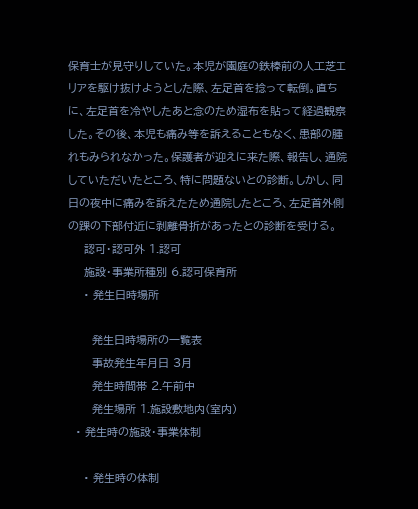保育士が見守りしていた。本児が園庭の鉄棒前の人工芝エリアを駆け抜けようとした際、左足首を捻って転倒。直ちに、左足首を冷やしたあと念のため湿布を貼って経過観察した。その後、本児も痛み等を訴えることもなく、患部の腫れもみられなかった。保護者が迎えに来た際、報告し、通院していただいたところ、特に問題ないとの診断。しかし、同日の夜中に痛みを訴えたため通院したところ、左足首外側の踝の下部付近に剥離骨折があったとの診断を受ける。
    認可・認可外 1.認可
    施設・事業所種別 6.認可保育所
    • 発生日時場所

      発生日時場所の一覧表
      事故発生年月日 3月
      発生時間帯 2.午前中
      発生場所 1.施設敷地内(室内)
  • 発生時の施設・事業体制

    • 発生時の体制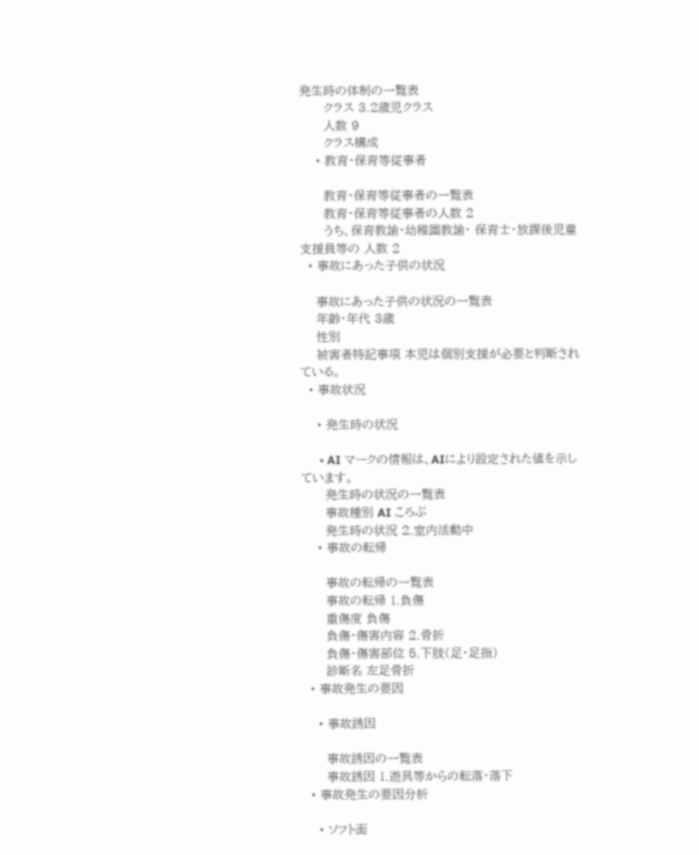発生時の体制の一覧表
      クラス 3.2歳児クラス
      人数 9
      クラス構成
    • 教育・保育等従事者

      教育・保育等従事者の一覧表
      教育・保育等従事者の人数 2
      うち、保育教諭・幼稚園教諭・ 保育士・放課後児童支援員等の 人数 2
  • 事故にあった子供の状況

    事故にあった子供の状況の一覧表
    年齢・年代 3歳
    性別
    被害者特記事項 本児は個別支援が必要と判断されている。
  • 事故状況

    • 発生時の状況

      • AI マークの情報は、AIにより設定された値を示しています。
      発生時の状況の一覧表
      事故種別 AI ころぶ
      発生時の状況 2.室内活動中
    • 事故の転帰

      事故の転帰の一覧表
      事故の転帰 1.負傷
      重傷度 負傷
      負傷・傷害内容 2.骨折
      負傷・傷害部位 5.下肢(足・足指)
      診断名 左足骨折
  • 事故発生の要因

    • 事故誘因

      事故誘因の一覧表
      事故誘因 1.遊具等からの転落・落下
  • 事故発生の要因分析

    • ソフト面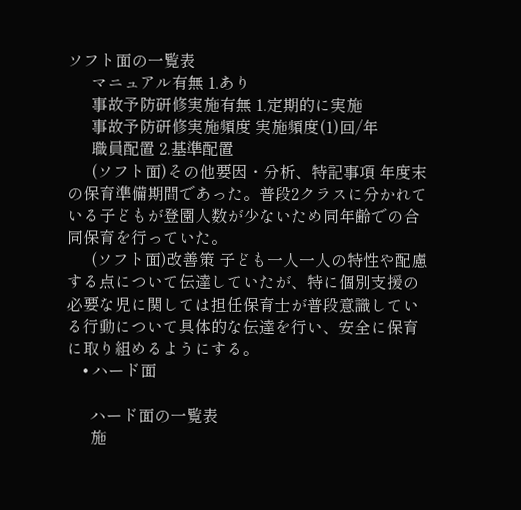ソフト面の一覧表
      マニュアル有無 1.あり
      事故予防研修実施有無 1.定期的に実施
      事故予防研修実施頻度 実施頻度(1)回/年
      職員配置 2.基準配置
      (ソフト面)その他要因・分析、特記事項 年度末の保育準備期間であった。普段2クラスに分かれている子どもが登園人数が少ないため同年齢での合同保育を行っていた。
      (ソフト面)改善策 子ども一人一人の特性や配慮する点について伝達していたが、特に個別支援の必要な児に関しては担任保育士が普段意識している行動について具体的な伝達を行い、安全に保育に取り組めるようにする。
    • ハード面

      ハード面の一覧表
      施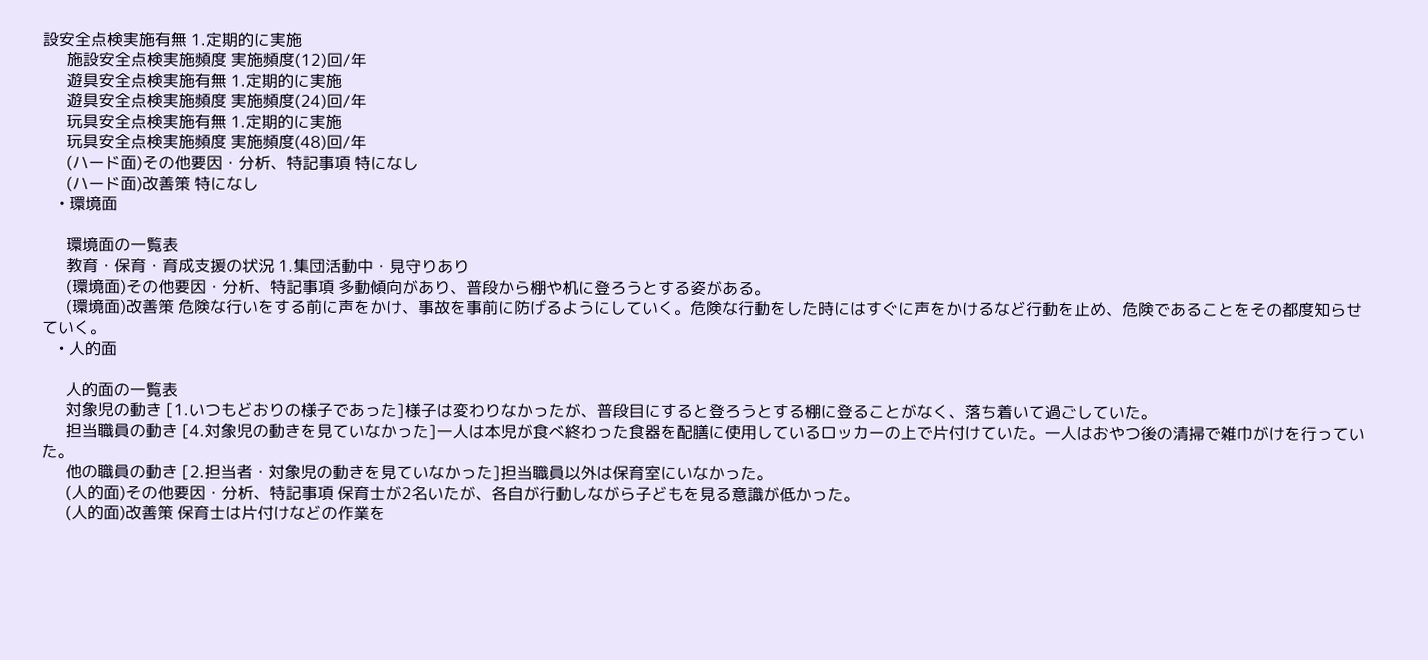設安全点検実施有無 1.定期的に実施
      施設安全点検実施頻度 実施頻度(12)回/年
      遊具安全点検実施有無 1.定期的に実施
      遊具安全点検実施頻度 実施頻度(24)回/年
      玩具安全点検実施有無 1.定期的に実施
      玩具安全点検実施頻度 実施頻度(48)回/年
      (ハード面)その他要因・分析、特記事項 特になし
      (ハード面)改善策 特になし
    • 環境面

      環境面の一覧表
      教育・保育・育成支援の状況 1.集団活動中・見守りあり
      (環境面)その他要因・分析、特記事項 多動傾向があり、普段から棚や机に登ろうとする姿がある。
      (環境面)改善策 危険な行いをする前に声をかけ、事故を事前に防げるようにしていく。危険な行動をした時にはすぐに声をかけるなど行動を止め、危険であることをその都度知らせていく。
    • 人的面

      人的面の一覧表
      対象児の動き [1.いつもどおりの様子であった]様子は変わりなかったが、普段目にすると登ろうとする棚に登ることがなく、落ち着いて過ごしていた。
      担当職員の動き [4.対象児の動きを見ていなかった]一人は本児が食べ終わった食器を配膳に使用しているロッカーの上で片付けていた。一人はおやつ後の清掃で雑巾がけを行っていた。
      他の職員の動き [2.担当者・対象児の動きを見ていなかった]担当職員以外は保育室にいなかった。
      (人的面)その他要因・分析、特記事項 保育士が2名いたが、各自が行動しながら子どもを見る意識が低かった。
      (人的面)改善策 保育士は片付けなどの作業を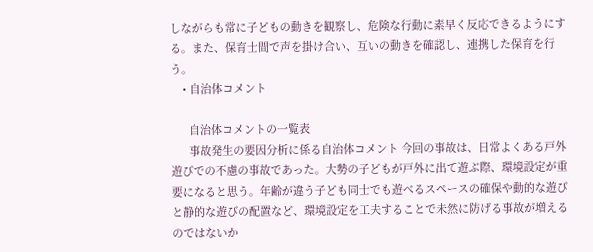しながらも常に子どもの動きを観察し、危険な行動に素早く反応できるようにする。また、保育士間で声を掛け合い、互いの動きを確認し、連携した保育を行う。
    • 自治体コメント

      自治体コメントの一覧表
      事故発生の要因分析に係る自治体コメント 今回の事故は、日常よくある戸外遊びでの不慮の事故であった。大勢の子どもが戸外に出て遊ぶ際、環境設定が重要になると思う。年齢が違う子ども同士でも遊べるスペースの確保や動的な遊びと静的な遊びの配置など、環境設定を工夫することで未然に防げる事故が増えるのではないか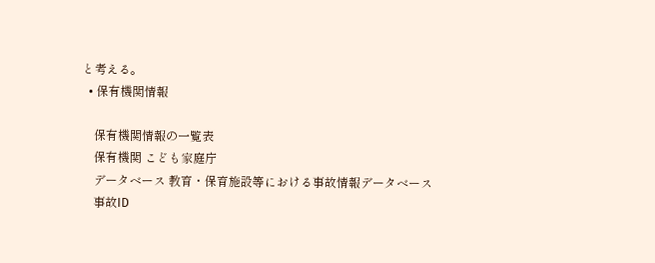と考える。
  • 保有機関情報

    保有機関情報の一覧表
    保有機関 こども家庭庁
    データベース 教育・保育施設等における事故情報データベース
    事故ID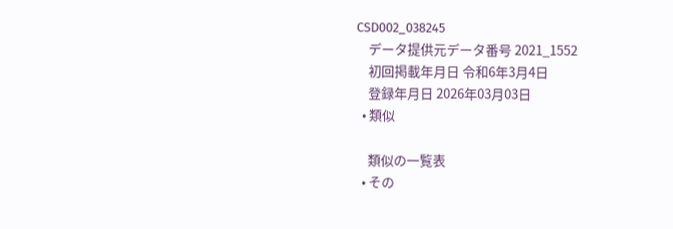CSD002_038245
    データ提供元データ番号 2021_1552
    初回掲載年月日 令和6年3月4日
    登録年月日 2026年03月03日
  • 類似

    類似の一覧表
  • その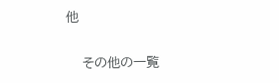他

    その他の一覧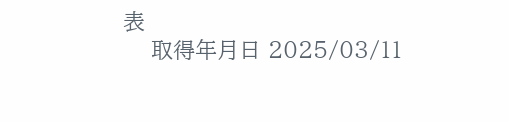表
    取得年月日 2025/03/11